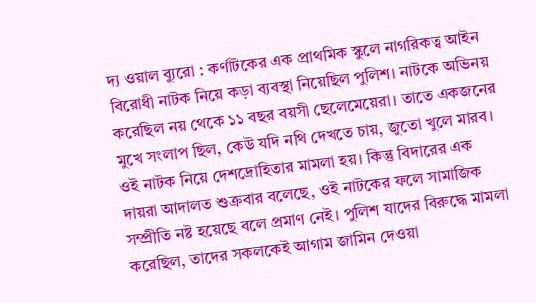দ্য ওয়াল ব্যুরো : কর্ণাটকের এক প্রাথমিক স্কুলে নাগরিকত্ব আইন বিরোধী নাটক নিয়ে কড়া ব্যবস্থা নিয়েছিল পুলিশ। নাটকে অভিনয় করেছিল নয় থেকে ১১ বছর বয়সী ছেলেমেয়েরা। তাতে একজনের মুখে সংলাপ ছিল, কেউ যদি নথি দেখতে চায়, জুতো খুলে মারব। ওই নাটক নিয়ে দেশদ্রোহিতার মামলা হয়। কিন্তু বিদারের এক দায়রা আদালত শুক্রবার বলেছে, ওই নাটকের ফলে সামাজিক সম্প্রীতি নষ্ট হয়েছে বলে প্রমাণ নেই। পুলিশ যাদের বিরুদ্ধে মামলা করেছিল, তাদের সকলকেই আগাম জামিন দেওয়া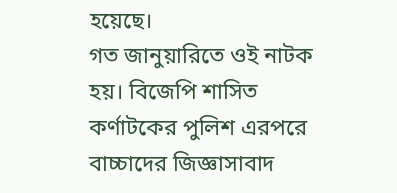হয়েছে।
গত জানুয়ারিতে ওই নাটক হয়। বিজেপি শাসিত কর্ণাটকের পুলিশ এরপরে বাচ্চাদের জিজ্ঞাসাবাদ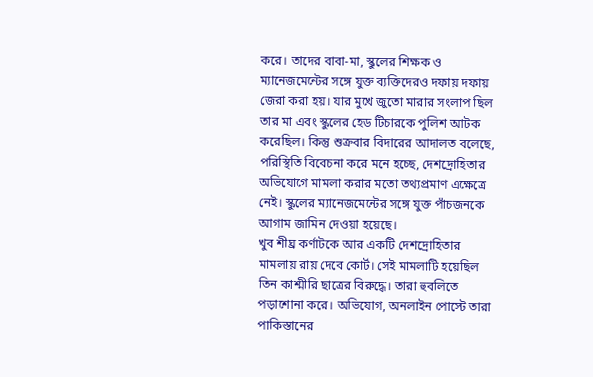করে। তাদের বাবা-মা, স্কুলের শিক্ষক ও ম্যানেজমেন্টের সঙ্গে যুক্ত ব্যক্তিদেরও দফায় দফায় জেরা করা হয়। যার মুখে জুতো মারার সংলাপ ছিল তার মা এবং স্কুলের হেড টিচারকে পুলিশ আটক করেছিল। কিন্তু শুক্রবার বিদারের আদালত বলেছে, পরিস্থিতি বিবেচনা করে মনে হচ্ছে, দেশদ্রোহিতার অভিযোগে মামলা করার মতো তথ্যপ্রমাণ এক্ষেত্রে নেই। স্কুলের ম্যানেজমেন্টের সঙ্গে যুক্ত পাঁচজনকে আগাম জামিন দেওয়া হয়েছে।
খুব শীঘ্র কর্ণাটকে আর একটি দেশদ্রোহিতার মামলায় রায় দেবে কোর্ট। সেই মামলাটি হয়েছিল তিন কাশ্মীরি ছাত্রের বিরুদ্ধে। তারা হুবলিতে পড়াশোনা করে। অভিযোগ, অনলাইন পোস্টে তারা পাকিস্তানের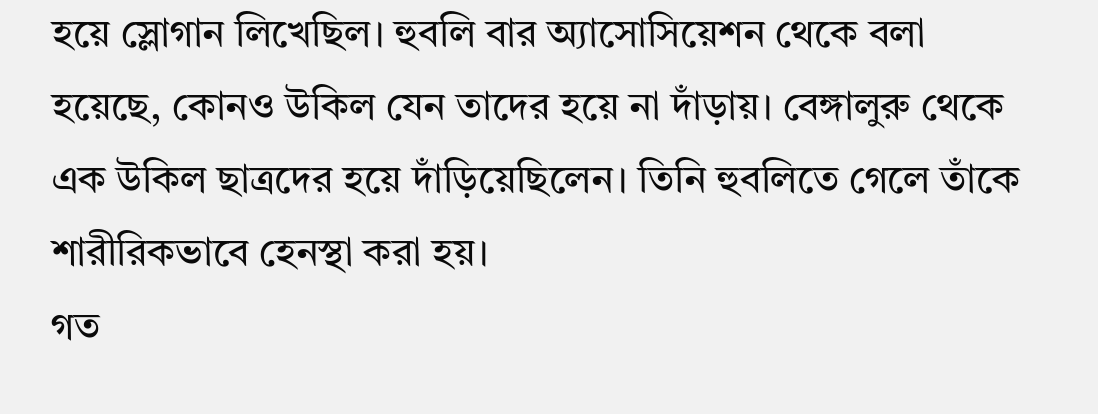হয়ে স্লোগান লিখেছিল। হুবলি বার অ্যাসোসিয়েশন থেকে বলা হয়েছে, কোনও উকিল যেন তাদের হয়ে না দাঁড়ায়। বেঙ্গালুরু থেকে এক উকিল ছাত্রদের হয়ে দাঁড়িয়েছিলেন। তিনি হুবলিতে গেলে তাঁকে শারীরিকভাবে হেনস্থা করা হয়।
গত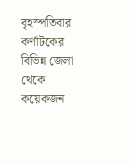বৃহস্পতিবার কর্ণাটকের বিভিন্ন জেলা থেকে কয়েকজন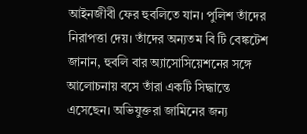আইনজীবী ফের হুবলিতে যান। পুলিশ তাঁদের নিরাপত্তা দেয়। তাঁদের অন্যতম বি টি বেঙ্কটেশ জানান, হুবলি বার অ্যাসোসিয়েশনের সঙ্গে আলোচনায় বসে তাঁরা একটি সিদ্ধান্তে এসেছেন। অভিযুক্তরা জামিনের জন্য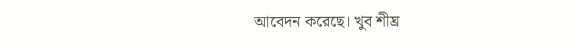আবেদন করেছে। খুব শীঘ্র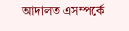আদালত এসম্পর্কে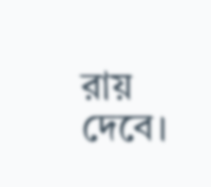রায় দেবে।